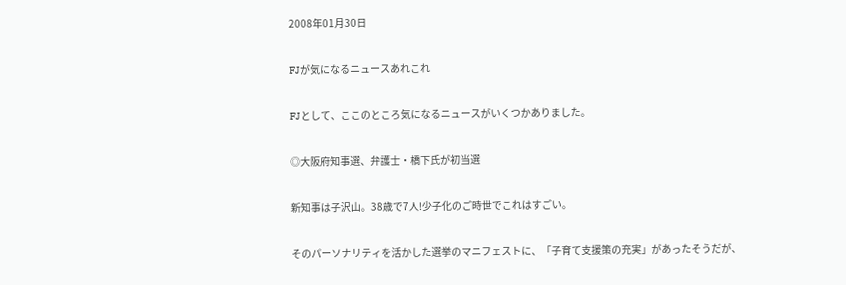2008年01月30日

FJが気になるニュースあれこれ

FJとして、ここのところ気になるニュースがいくつかありました。

◎大阪府知事選、弁護士・橋下氏が初当選

新知事は子沢山。38歳で7人!少子化のご時世でこれはすごい。

そのパーソナリティを活かした選挙のマニフェストに、「子育て支援策の充実」があったそうだが、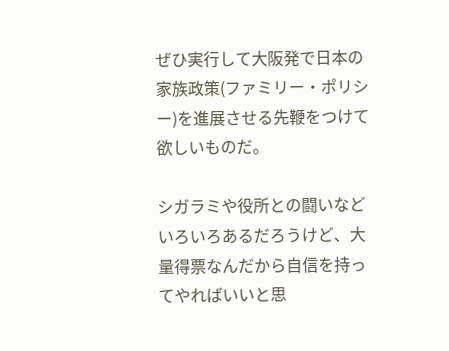ぜひ実行して大阪発で日本の家族政策(ファミリー・ポリシー)を進展させる先鞭をつけて欲しいものだ。

シガラミや役所との闘いなどいろいろあるだろうけど、大量得票なんだから自信を持ってやればいいと思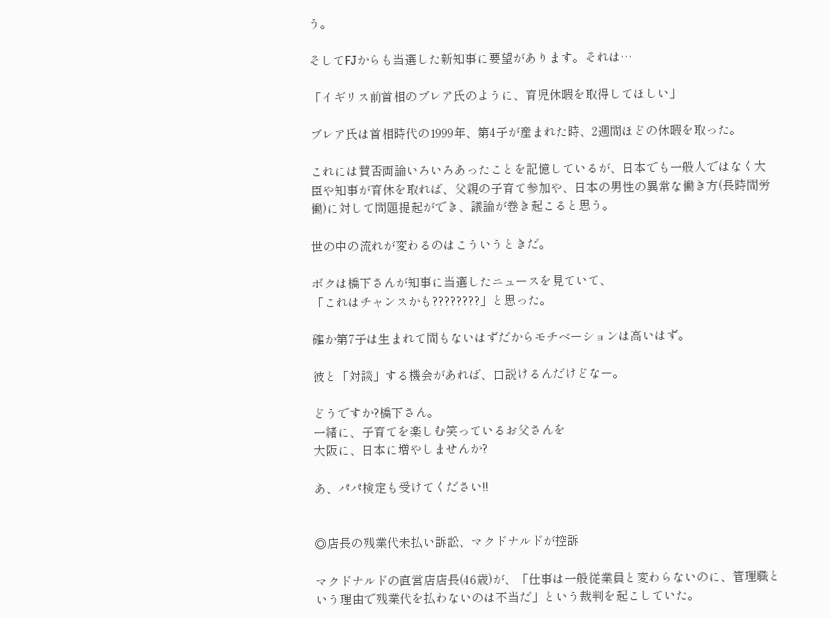う。

そしてFJからも当選した新知事に要望があります。それは…

「イギリス前首相のブレア氏のように、育児休暇を取得してほしい」

ブレア氏は首相時代の1999年、第4子が産まれた時、2週間ほどの休暇を取った。

これには賛否両論いろいろあったことを記憶しているが、日本でも一般人ではなく大臣や知事が育休を取れば、父親の子育て参加や、日本の男性の異常な働き方(長時間労働)に対して問題提起ができ、議論が巻き起こると思う。

世の中の流れが変わるのはこういうときだ。

ボクは橋下さんが知事に当選したニュースを見ていて、
「これはチャンスかも????????」と思った。

確か第7子は生まれて間もないはずだからモチベーションは高いはず。

彼と「対談」する機会があれば、口説けるんだけどなー。

どうですか?橋下さん。
一緒に、子育てを楽しむ笑っているお父さんを
大阪に、日本に増やしませんか?

あ、パパ検定も受けてください!!


◎店長の残業代未払い訴訟、マクドナルドが控訴

マクドナルドの直営店店長(46歳)が、「仕事は一般従業員と変わらないのに、管理職という理由で残業代を払わないのは不当だ」という裁判を起こしていた。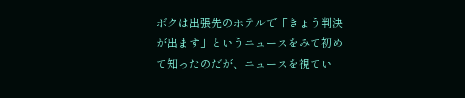ボクは出張先のホテルで「きょう判決が出ます」というニュースをみて初めて知ったのだが、ニュースを視てい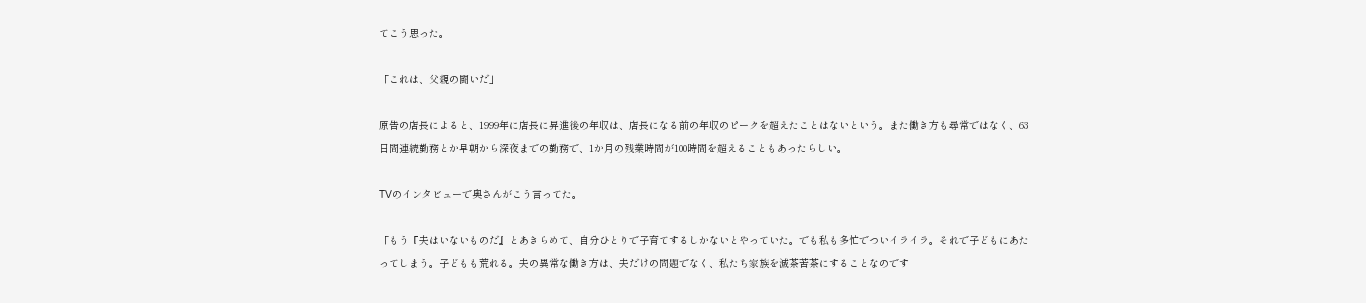てこう思った。

「これは、父親の闘いだ」

原告の店長によると、1999年に店長に昇進後の年収は、店長になる前の年収のピークを超えたことはないという。また働き方も尋常ではなく、63日間連続勤務とか早朝から深夜までの勤務で、1か月の残業時間が100時間を超えることもあったらしい。

TVのインタビューで奥さんがこう言ってた。

「もう『夫はいないものだ』とあきらめて、自分ひとりで子育てするしかないとやっていた。でも私も多忙でついイライラ。それで子どもにあたってしまう。子どもも荒れる。夫の異常な働き方は、夫だけの問題でなく、私たち家族を滅茶苦茶にすることなのです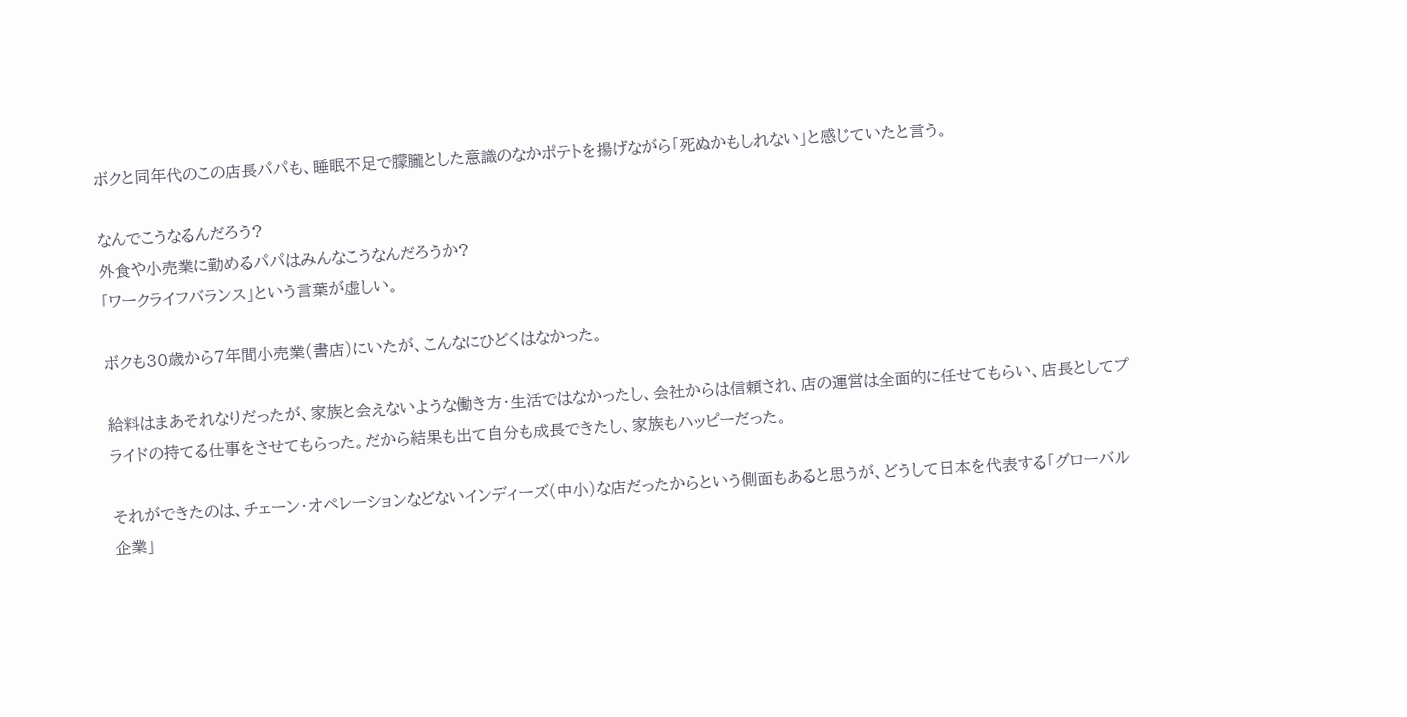ボクと同年代のこの店長パパも、睡眠不足で朦朧とした意識のなかポテトを揚げながら「死ぬかもしれない」と感じていたと言う。

なんでこうなるんだろう?
外食や小売業に勤めるパパはみんなこうなんだろうか?
「ワークライフバランス」という言葉が虚しい。

ボクも30歳から7年間小売業(書店)にいたが、こんなにひどくはなかった。

給料はまあそれなりだったが、家族と会えないような働き方・生活ではなかったし、会社からは信頼され、店の運営は全面的に任せてもらい、店長としてプライドの持てる仕事をさせてもらった。だから結果も出て自分も成長できたし、家族もハッピーだった。

それができたのは、チェーン・オペレーションなどないインディーズ(中小)な店だったからという側面もあると思うが、どうして日本を代表する「グローバル企業」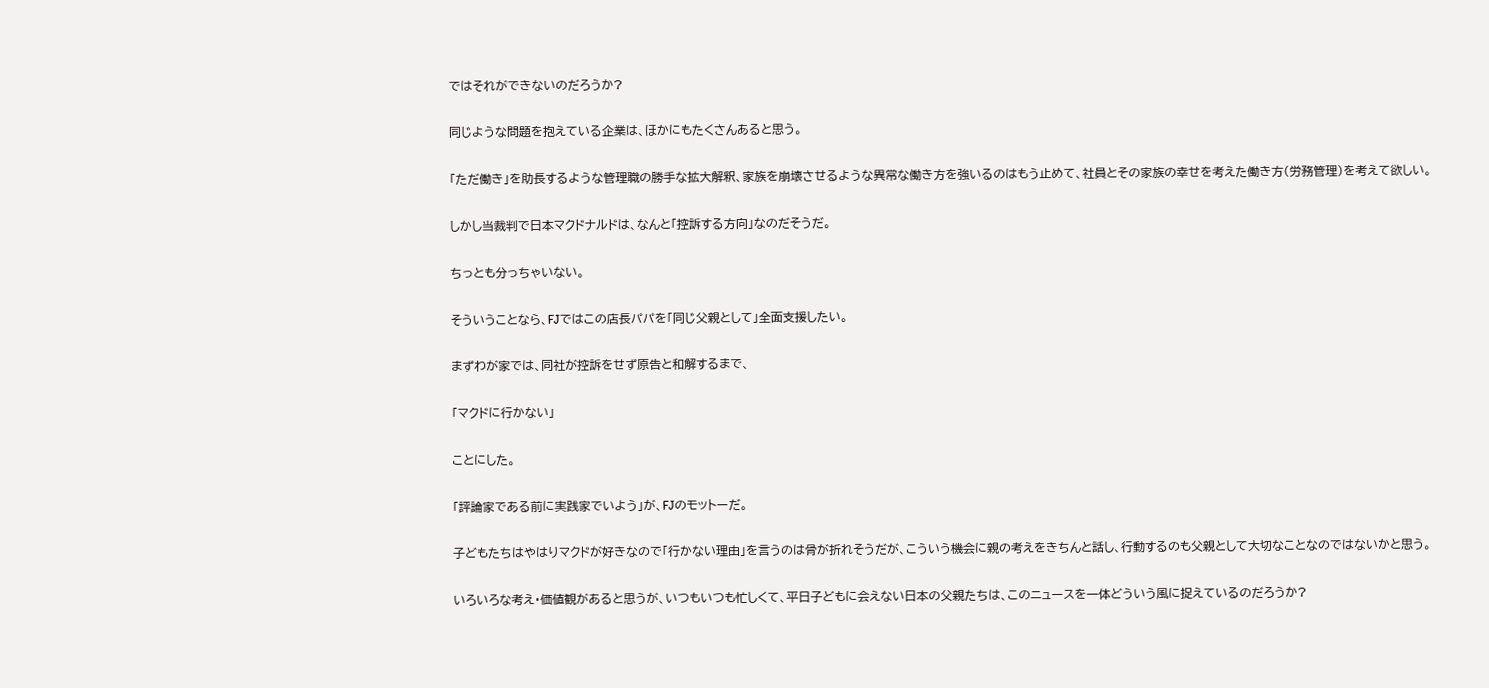ではそれができないのだろうか?

同じような問題を抱えている企業は、ほかにもたくさんあると思う。

「ただ働き」を助長するような管理職の勝手な拡大解釈、家族を崩壊させるような異常な働き方を強いるのはもう止めて、社員とその家族の幸せを考えた働き方(労務管理)を考えて欲しい。

しかし当裁判で日本マクドナルドは、なんと「控訴する方向」なのだそうだ。

ちっとも分っちゃいない。

そういうことなら、FJではこの店長パパを「同じ父親として」全面支援したい。

まずわが家では、同社が控訴をせず原告と和解するまで、

「マクドに行かない」

ことにした。

「評論家である前に実践家でいよう」が、FJのモットーだ。

子どもたちはやはりマクドが好きなので「行かない理由」を言うのは骨が折れそうだが、こういう機会に親の考えをきちんと話し、行動するのも父親として大切なことなのではないかと思う。

いろいろな考え・価値観があると思うが、いつもいつも忙しくて、平日子どもに会えない日本の父親たちは、このニュースを一体どういう風に捉えているのだろうか?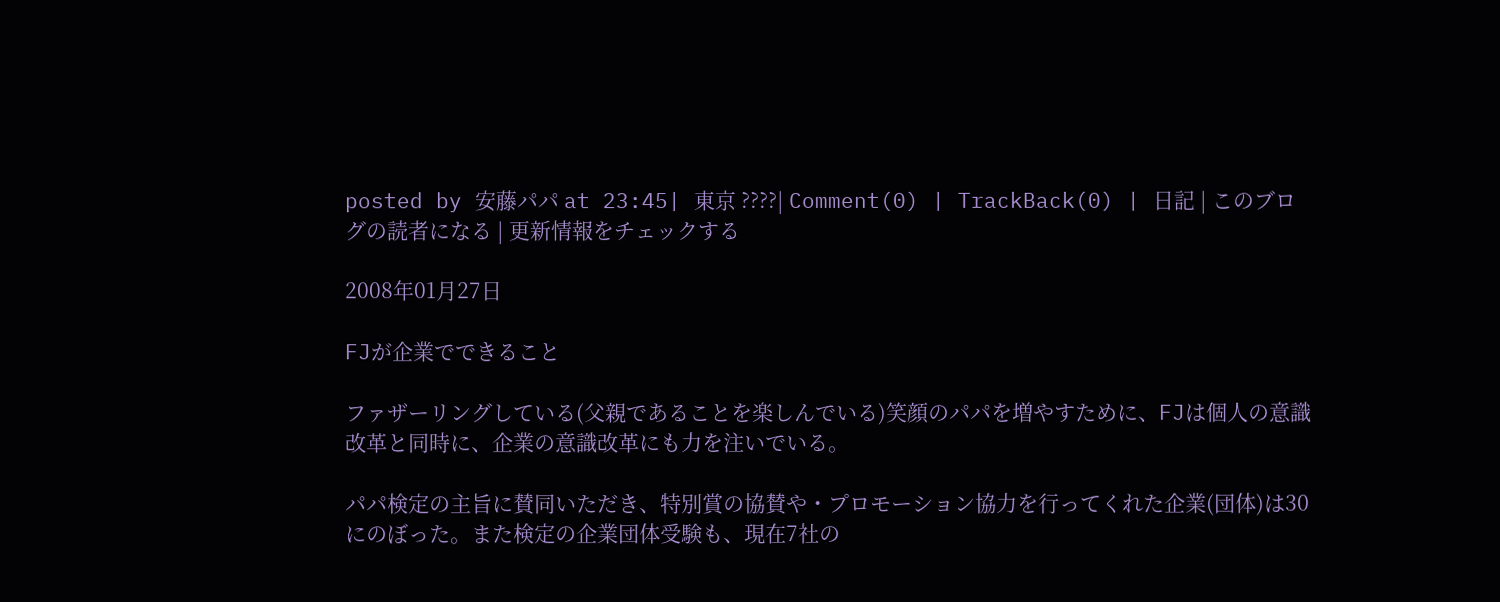posted by 安藤パパ at 23:45| 東京 ????| Comment(0) | TrackBack(0) | 日記 | このブログの読者になる | 更新情報をチェックする

2008年01月27日

FJが企業でできること

ファザーリングしている(父親であることを楽しんでいる)笑顔のパパを増やすために、FJは個人の意識改革と同時に、企業の意識改革にも力を注いでいる。

パパ検定の主旨に賛同いただき、特別賞の協賛や・プロモーション協力を行ってくれた企業(団体)は30にのぼった。また検定の企業団体受験も、現在7社の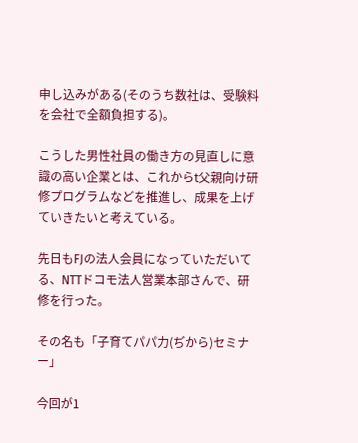申し込みがある(そのうち数社は、受験料を会社で全額負担する)。

こうした男性社員の働き方の見直しに意識の高い企業とは、これからt父親向け研修プログラムなどを推進し、成果を上げていきたいと考えている。

先日もFJの法人会員になっていただいてる、NTTドコモ法人営業本部さんで、研修を行った。

その名も「子育てパパ力(ぢから)セミナー」

今回が1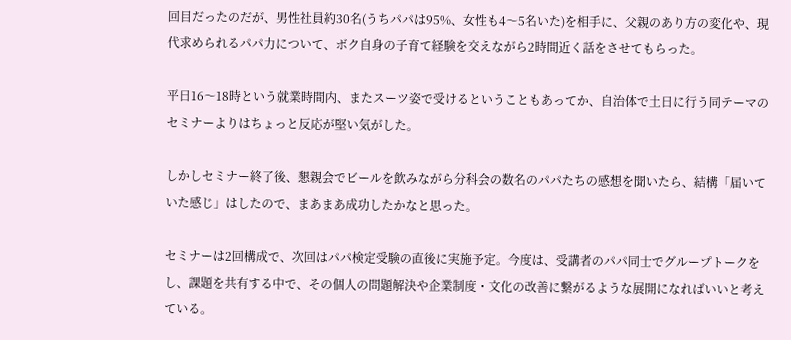回目だったのだが、男性社員約30名(うちパパは95%、女性も4〜5名いた)を相手に、父親のあり方の変化や、現代求められるパパ力について、ボク自身の子育て経験を交えながら2時間近く話をさせてもらった。

平日16〜18時という就業時間内、またスーツ姿で受けるということもあってか、自治体で土日に行う同テーマのセミナーよりはちょっと反応が堅い気がした。

しかしセミナー終了後、懇親会でビールを飲みながら分科会の数名のパパたちの感想を聞いたら、結構「届いていた感じ」はしたので、まあまあ成功したかなと思った。

セミナーは2回構成で、次回はパパ検定受験の直後に実施予定。今度は、受講者のパパ同士でグループトークをし、課題を共有する中で、その個人の問題解決や企業制度・文化の改善に繋がるような展開になればいいと考えている。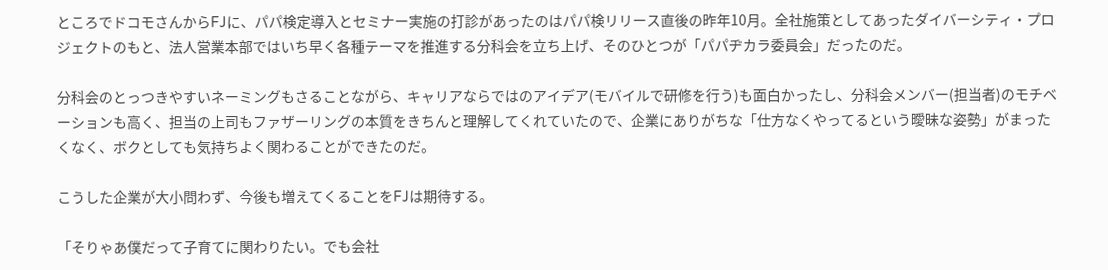ところでドコモさんからFJに、パパ検定導入とセミナー実施の打診があったのはパパ検リリース直後の昨年10月。全社施策としてあったダイバーシティ・プロジェクトのもと、法人営業本部ではいち早く各種テーマを推進する分科会を立ち上げ、そのひとつが「パパヂカラ委員会」だったのだ。

分科会のとっつきやすいネーミングもさることながら、キャリアならではのアイデア(モバイルで研修を行う)も面白かったし、分科会メンバー(担当者)のモチベーションも高く、担当の上司もファザーリングの本質をきちんと理解してくれていたので、企業にありがちな「仕方なくやってるという曖昧な姿勢」がまったくなく、ボクとしても気持ちよく関わることができたのだ。

こうした企業が大小問わず、今後も増えてくることをFJは期待する。

「そりゃあ僕だって子育てに関わりたい。でも会社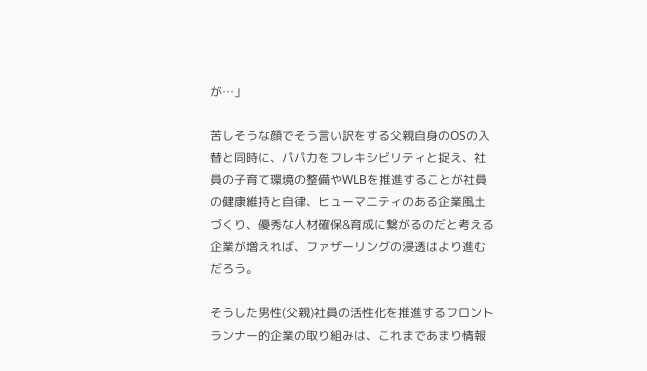が…」

苦しそうな顔でそう言い訳をする父親自身のOSの入替と同時に、パパ力をフレキシビリティと捉え、社員の子育て環境の整備やWLBを推進することが社員の健康維持と自律、ヒューマニティのある企業風土づくり、優秀な人材確保&育成に繋がるのだと考える企業が増えれば、ファザーリングの浸透はより進むだろう。

そうした男性(父親)社員の活性化を推進するフロントランナー的企業の取り組みは、これまであまり情報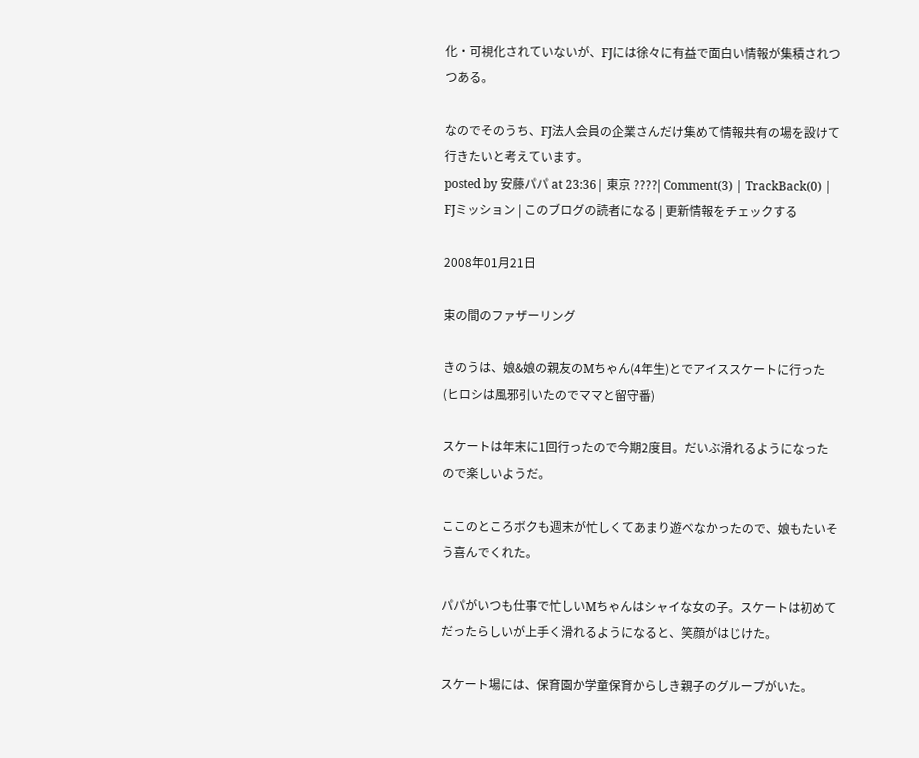化・可視化されていないが、FJには徐々に有益で面白い情報が集積されつつある。

なのでそのうち、FJ法人会員の企業さんだけ集めて情報共有の場を設けて行きたいと考えています。
posted by 安藤パパ at 23:36| 東京 ????| Comment(3) | TrackBack(0) | FJミッション | このブログの読者になる | 更新情報をチェックする

2008年01月21日

束の間のファザーリング

きのうは、娘&娘の親友のMちゃん(4年生)とでアイススケートに行った(ヒロシは風邪引いたのでママと留守番)

スケートは年末に1回行ったので今期2度目。だいぶ滑れるようになったので楽しいようだ。

ここのところボクも週末が忙しくてあまり遊べなかったので、娘もたいそう喜んでくれた。

パパがいつも仕事で忙しいMちゃんはシャイな女の子。スケートは初めてだったらしいが上手く滑れるようになると、笑顔がはじけた。

スケート場には、保育園か学童保育からしき親子のグループがいた。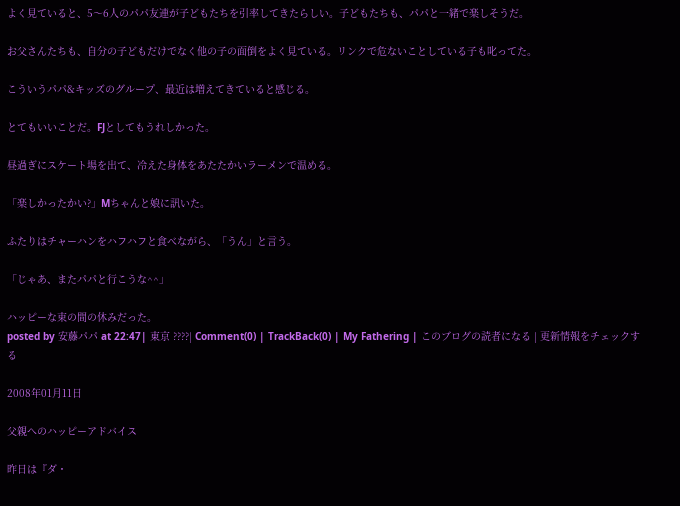よく見ていると、5〜6人のパパ友連が子どもたちを引率してきたらしい。子どもたちも、パパと一緒で楽しそうだ。

お父さんたちも、自分の子どもだけでなく他の子の面倒をよく見ている。リンクで危ないことしている子も叱ってた。

こういうパパ&キッズのグループ、最近は増えてきていると感じる。

とてもいいことだ。FJとしてもうれしかった。

昼過ぎにスケート場を出て、冷えた身体をあたたかいラーメンで温める。

「楽しかったかい?」Mちゃんと娘に訊いた。

ふたりはチャーハンをハフハフと食べながら、「うん」と言う。

「じゃあ、またパパと行こうな^^」

ハッピーな束の間の休みだった。
posted by 安藤パパ at 22:47| 東京 ????| Comment(0) | TrackBack(0) | My Fathering | このブログの読者になる | 更新情報をチェックする

2008年01月11日

父親へのハッピーアドバイス

昨日は『ダ・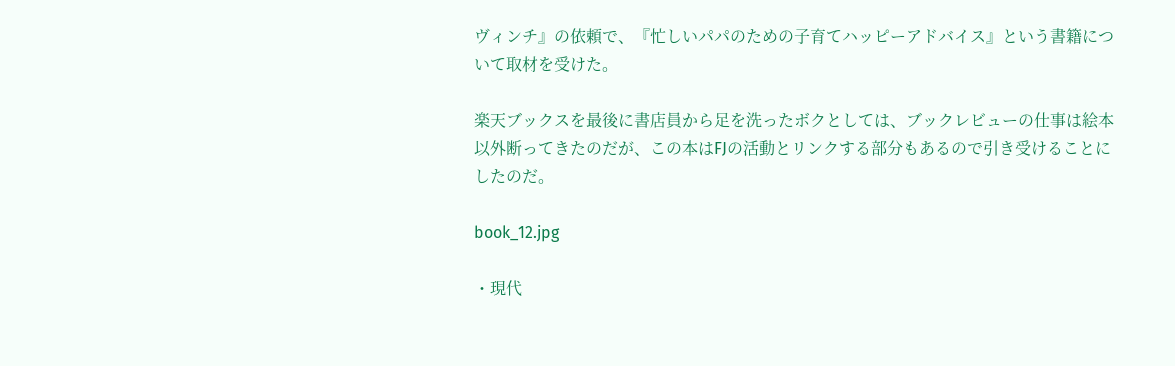ヴィンチ』の依頼で、『忙しいパパのための子育てハッピーアドバイス』という書籍について取材を受けた。

楽天ブックスを最後に書店員から足を洗ったボクとしては、ブックレビューの仕事は絵本以外断ってきたのだが、この本はFJの活動とリンクする部分もあるので引き受けることにしたのだ。

book_12.jpg

・現代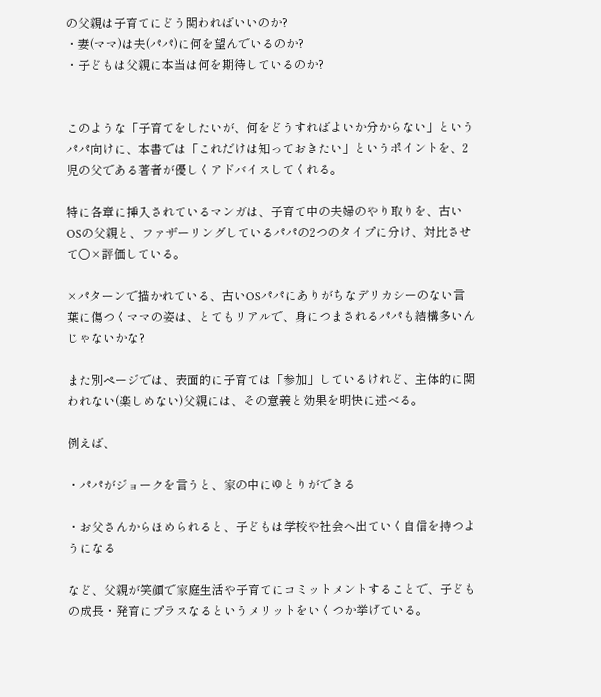の父親は子育てにどう関わればいいのか?
・妻(ママ)は夫(パパ)に何を望んでいるのか?
・子どもは父親に本当は何を期待しているのか?


このような「子育てをしたいが、何をどうすればよいか分からない」というパパ向けに、本書では「これだけは知っておきたい」というポイントを、2児の父である著者が優しくアドバイスしてくれる。

特に各章に挿入されているマンガは、子育て中の夫婦のやり取りを、古いOSの父親と、ファザーリングしているパパの2つのタイプに分け、対比させて○×評価している。

×パターンで描かれている、古いOSパパにありがちなデリカシーのない言葉に傷つくママの姿は、とてもリアルで、身につまされるパパも結構多いんじゃないかな?

また別ページでは、表面的に子育ては「参加」しているけれど、主体的に関われない(楽しめない)父親には、その意義と効果を明快に述べる。

例えば、

・パパがジョークを言うと、家の中にゆとりができる

・お父さんからほめられると、子どもは学校や社会へ出ていく自信を持つようになる

など、父親が笑顔で家庭生活や子育てにコミットメントすることで、子どもの成長・発育にプラスなるというメリットをいくつか挙げている。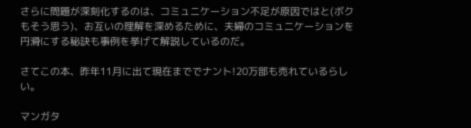さらに問題が深刻化するのは、コミュニケーション不足が原因ではと(ボクもそう思う)、お互いの理解を深めるために、夫婦のコミュニケーションを円滑にする秘訣も事例を挙げて解説しているのだ。

さてこの本、昨年11月に出て現在まででナント!20万部も売れているらしい。

マンガタ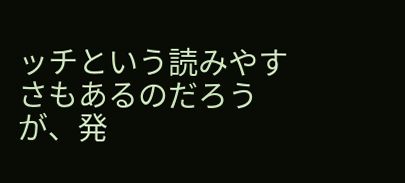ッチという読みやすさもあるのだろうが、発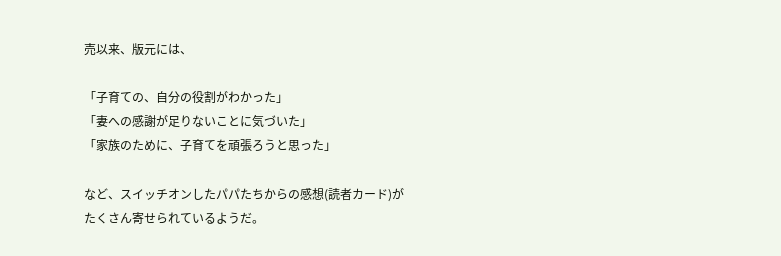売以来、版元には、

「子育ての、自分の役割がわかった」
「妻への感謝が足りないことに気づいた」
「家族のために、子育てを頑張ろうと思った」

など、スイッチオンしたパパたちからの感想(読者カード)がたくさん寄せられているようだ。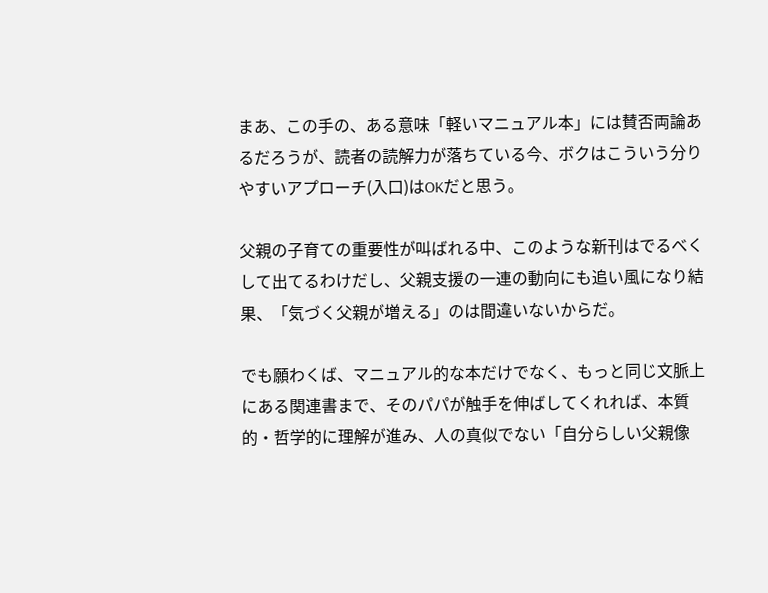まあ、この手の、ある意味「軽いマニュアル本」には賛否両論あるだろうが、読者の読解力が落ちている今、ボクはこういう分りやすいアプローチ(入口)はOKだと思う。

父親の子育ての重要性が叫ばれる中、このような新刊はでるべくして出てるわけだし、父親支援の一連の動向にも追い風になり結果、「気づく父親が増える」のは間違いないからだ。

でも願わくば、マニュアル的な本だけでなく、もっと同じ文脈上にある関連書まで、そのパパが触手を伸ばしてくれれば、本質的・哲学的に理解が進み、人の真似でない「自分らしい父親像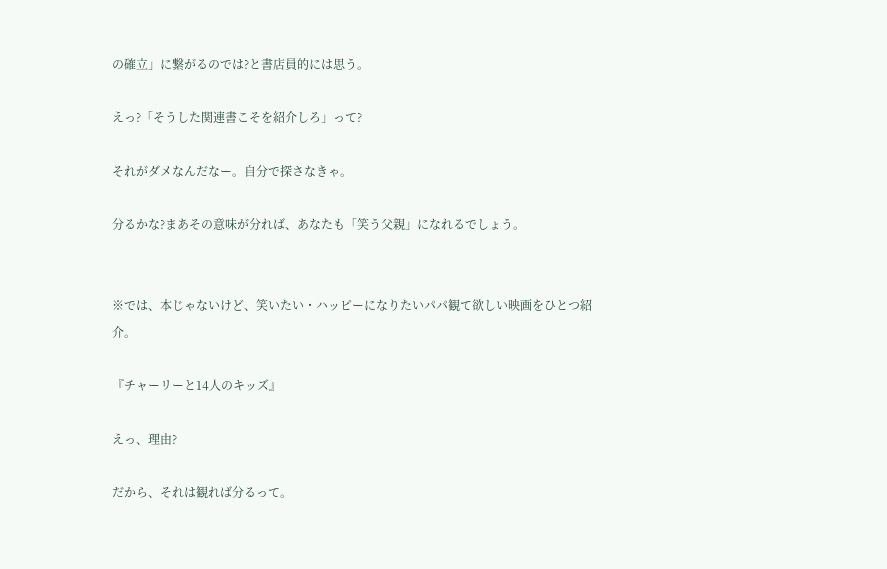の確立」に繋がるのでは?と書店員的には思う。

えっ?「そうした関連書こそを紹介しろ」って?

それがダメなんだなー。自分で探さなきゃ。

分るかな?まあその意味が分れば、あなたも「笑う父親」になれるでしょう。


※では、本じゃないけど、笑いたい・ハッピーになりたいパパ観て欲しい映画をひとつ紹介。

『チャーリーと14人のキッズ』

えっ、理由?

だから、それは観れば分るって。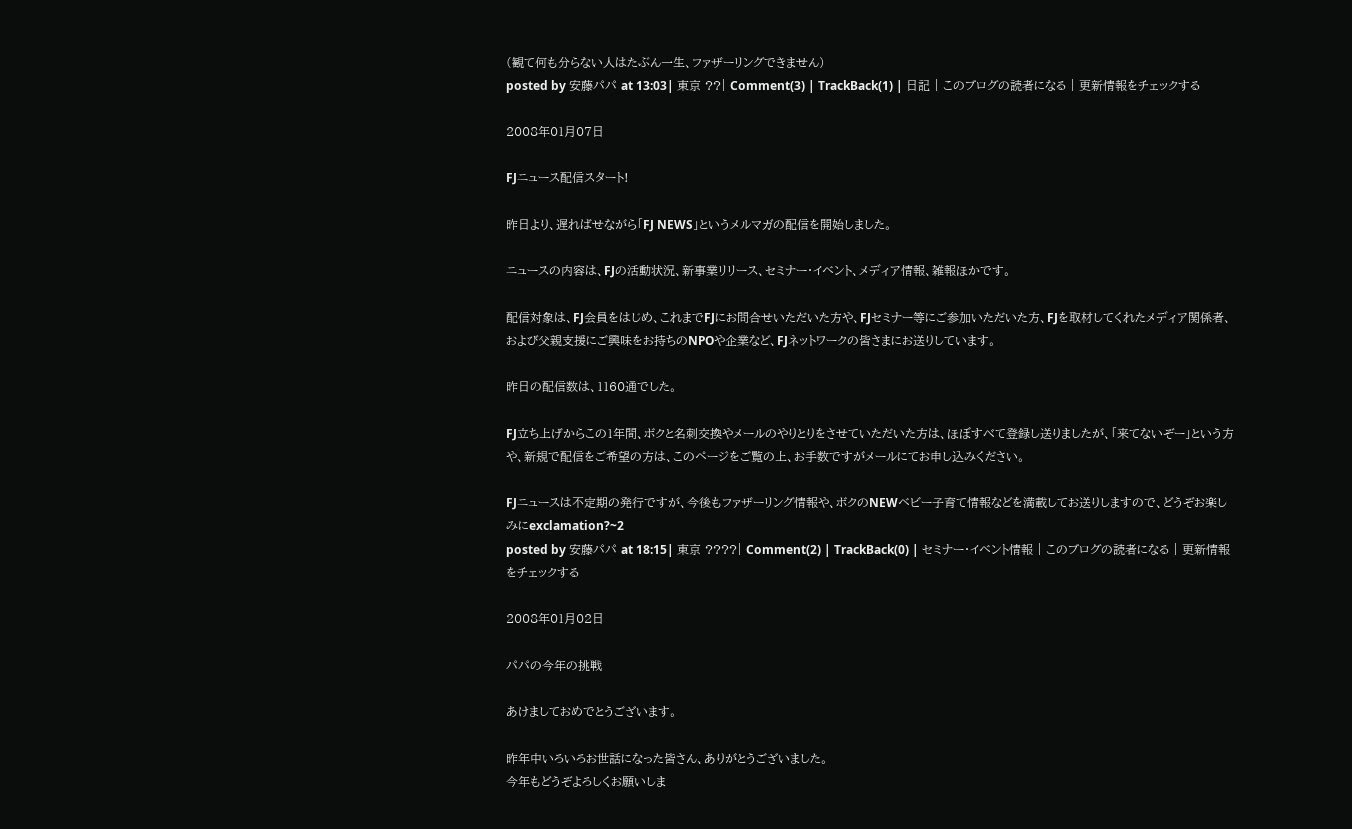(観て何も分らない人はたぶん一生、ファザーリングできません)
posted by 安藤パパ at 13:03| 東京 ??| Comment(3) | TrackBack(1) | 日記 | このブログの読者になる | 更新情報をチェックする

2008年01月07日

FJニュース配信スタート!

昨日より、遅ればせながら「FJ NEWS」というメルマガの配信を開始しました。

ニュースの内容は、FJの活動状況、新事業リリース、セミナー・イベント、メディア情報、雑報ほかです。

配信対象は、FJ会員をはじめ、これまでFJにお問合せいただいた方や、FJセミナー等にご参加いただいた方、FJを取材してくれたメディア関係者、および父親支援にご興味をお持ちのNPOや企業など、FJネットワークの皆さまにお送りしています。

昨日の配信数は、1160通でした。

FJ立ち上げからこの1年間、ボクと名刺交換やメールのやりとりをさせていただいた方は、ほぼすべて登録し送りましたが、「来てないぞー」という方や、新規で配信をご希望の方は、このページをご覧の上、お手数ですがメールにてお申し込みください。

FJニュースは不定期の発行ですが、今後もファザーリング情報や、ボクのNEWベビー子育て情報などを満載してお送りしますので、どうぞお楽しみにexclamation?~2
posted by 安藤パパ at 18:15| 東京 ????| Comment(2) | TrackBack(0) | セミナー・イベント情報 | このブログの読者になる | 更新情報をチェックする

2008年01月02日

パパの今年の挑戦

あけましておめでとうございます。

昨年中いろいろお世話になった皆さん、ありがとうございました。
今年もどうぞよろしくお願いしま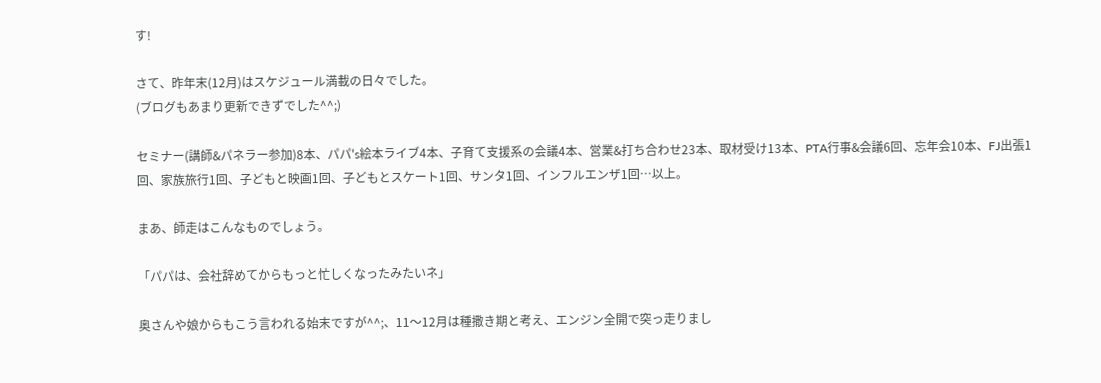す!

さて、昨年末(12月)はスケジュール満載の日々でした。
(ブログもあまり更新できずでした^^;)

セミナー(講師&パネラー参加)8本、パパ's絵本ライブ4本、子育て支援系の会議4本、営業&打ち合わせ23本、取材受け13本、PTA行事&会議6回、忘年会10本、FJ出張1回、家族旅行1回、子どもと映画1回、子どもとスケート1回、サンタ1回、インフルエンザ1回…以上。

まあ、師走はこんなものでしょう。

「パパは、会社辞めてからもっと忙しくなったみたいネ」

奥さんや娘からもこう言われる始末ですが^^;、11〜12月は種撒き期と考え、エンジン全開で突っ走りまし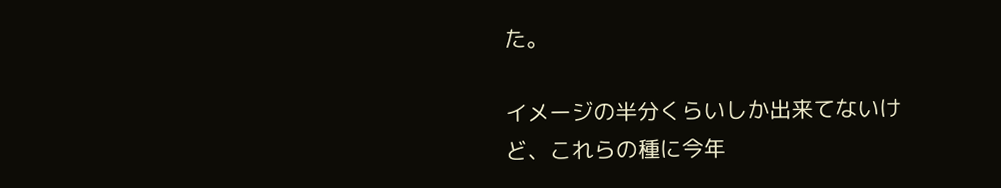た。

イメージの半分くらいしか出来てないけど、これらの種に今年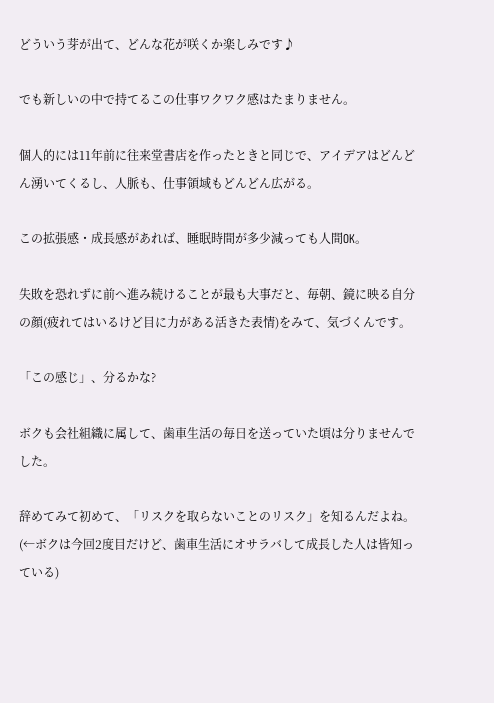どういう芽が出て、どんな花が咲くか楽しみです♪

でも新しいの中で持てるこの仕事ワクワク感はたまりません。

個人的には11年前に往来堂書店を作ったときと同じで、アイデアはどんどん湧いてくるし、人脈も、仕事領域もどんどん広がる。

この拡張感・成長感があれば、睡眠時間が多少減っても人間OK。

失敗を恐れずに前へ進み続けることが最も大事だと、毎朝、鏡に映る自分の顔(疲れてはいるけど目に力がある活きた表情)をみて、気づくんです。

「この感じ」、分るかな?

ボクも会社組織に属して、歯車生活の毎日を送っていた頃は分りませんでした。

辞めてみて初めて、「リスクを取らないことのリスク」を知るんだよね。(←ボクは今回2度目だけど、歯車生活にオサラバして成長した人は皆知っている)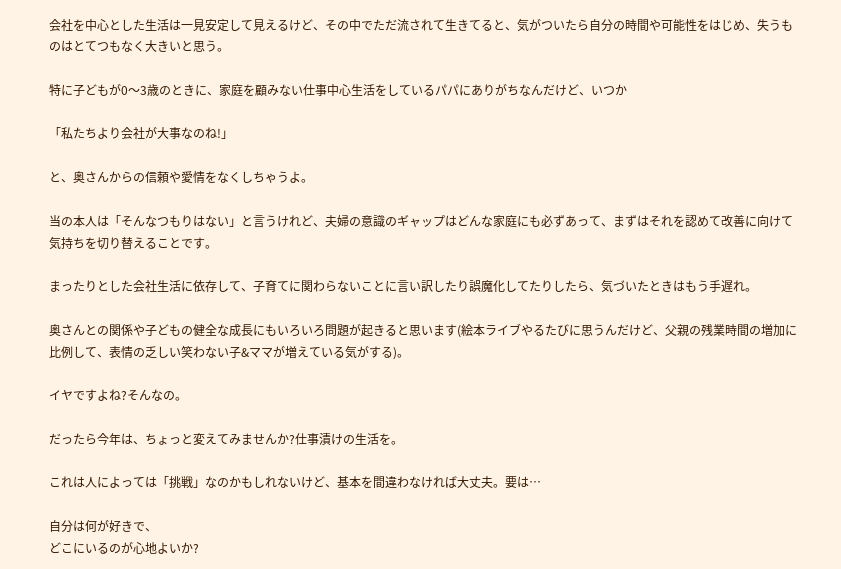会社を中心とした生活は一見安定して見えるけど、その中でただ流されて生きてると、気がついたら自分の時間や可能性をはじめ、失うものはとてつもなく大きいと思う。

特に子どもが0〜3歳のときに、家庭を顧みない仕事中心生活をしているパパにありがちなんだけど、いつか

「私たちより会社が大事なのね!」

と、奥さんからの信頼や愛情をなくしちゃうよ。

当の本人は「そんなつもりはない」と言うけれど、夫婦の意識のギャップはどんな家庭にも必ずあって、まずはそれを認めて改善に向けて気持ちを切り替えることです。

まったりとした会社生活に依存して、子育てに関わらないことに言い訳したり誤魔化してたりしたら、気づいたときはもう手遅れ。

奥さんとの関係や子どもの健全な成長にもいろいろ問題が起きると思います(絵本ライブやるたびに思うんだけど、父親の残業時間の増加に比例して、表情の乏しい笑わない子&ママが増えている気がする)。

イヤですよね?そんなの。

だったら今年は、ちょっと変えてみませんか?仕事漬けの生活を。

これは人によっては「挑戦」なのかもしれないけど、基本を間違わなければ大丈夫。要は…

自分は何が好きで、
どこにいるのが心地よいか?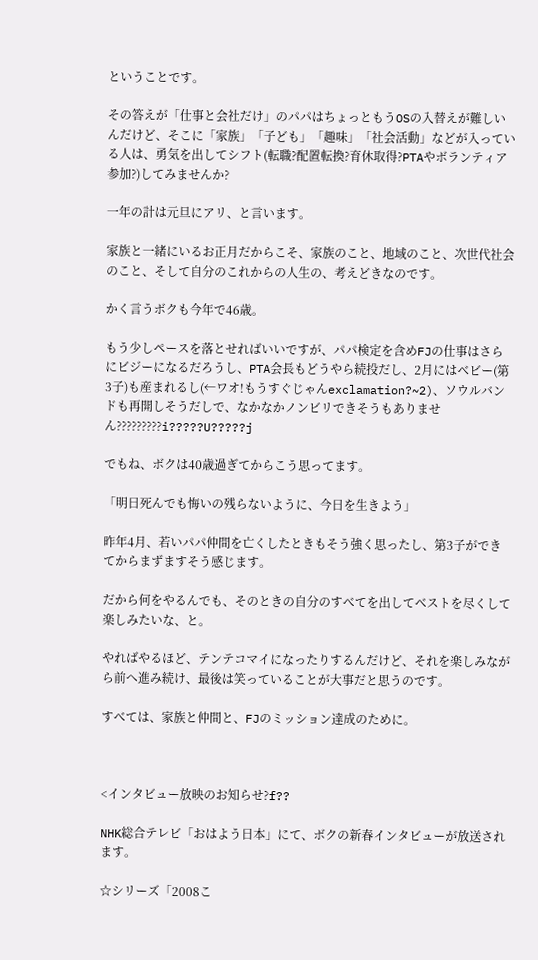ということです。

その答えが「仕事と会社だけ」のパパはちょっともうOSの入替えが難しいんだけど、そこに「家族」「子ども」「趣味」「社会活動」などが入っている人は、勇気を出してシフト(転職?配置転換?育休取得?PTAやボランティア参加?)してみませんか?

一年の計は元旦にアリ、と言います。

家族と一緒にいるお正月だからこそ、家族のこと、地域のこと、次世代社会のこと、そして自分のこれからの人生の、考えどきなのです。

かく言うボクも今年で46歳。

もう少しペースを落とせればいいですが、パパ検定を含めFJの仕事はさらにビジーになるだろうし、PTA会長もどうやら続投だし、2月にはベビー(第3子)も産まれるし(←ワオ!もうすぐじゃんexclamation?~2)、ソウルバンドも再開しそうだしで、なかなかノンビリできそうもありません?????????i?????U?????j

でもね、ボクは40歳過ぎてからこう思ってます。

「明日死んでも悔いの残らないように、今日を生きよう」

昨年4月、若いパパ仲間を亡くしたときもそう強く思ったし、第3子ができてからまずますそう感じます。

だから何をやるんでも、そのときの自分のすべてを出してベストを尽くして楽しみたいな、と。

やればやるほど、テンテコマイになったりするんだけど、それを楽しみながら前へ進み続け、最後は笑っていることが大事だと思うのです。

すべては、家族と仲間と、FJのミッション達成のために。



<インタビュー放映のお知らせ?f??

NHK総合テレビ「おはよう日本」にて、ボクの新春インタビューが放送されます。

☆シリーズ「2008こ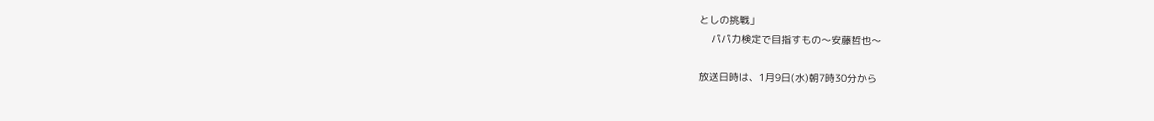としの挑戦」
    パパ力検定で目指すもの〜安藤哲也〜

放送日時は、1月9日(水)朝7時30分から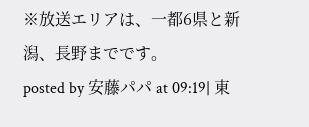※放送エリアは、一都6県と新潟、長野までです。
posted by 安藤パパ at 09:19| 東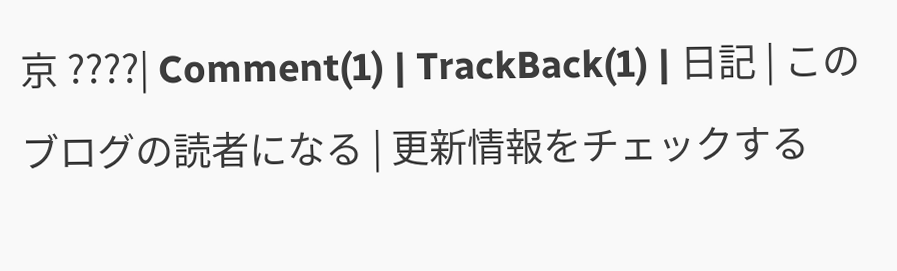京 ????| Comment(1) | TrackBack(1) | 日記 | このブログの読者になる | 更新情報をチェックする